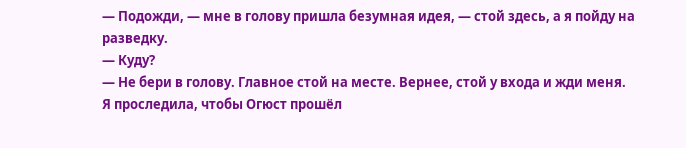— Подожди, — мне в голову пришла безумная идея, — стой здесь, а я пойду на разведку.
— Куду?
— Не бери в голову. Главное стой на месте. Вернее, стой у входа и жди меня.
Я проследила, чтобы Огюст прошёл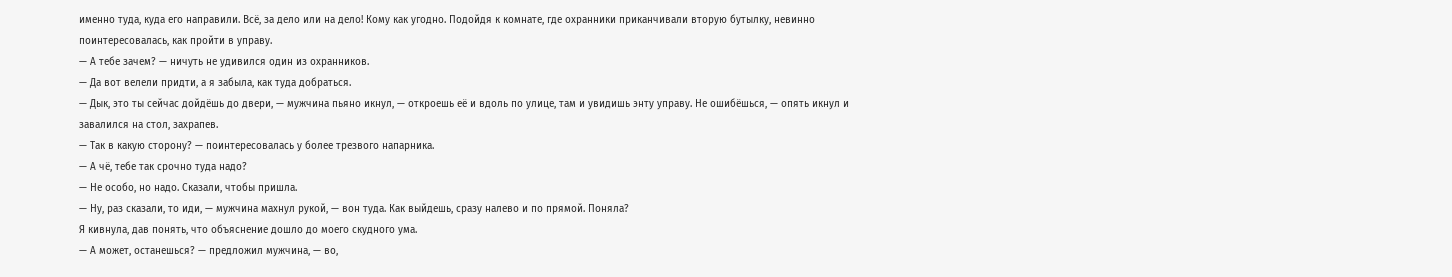именно туда, куда его направили. Всё, за дело или на дело! Кому как угодно. Подойдя к комнате, где охранники приканчивали вторую бутылку, невинно поинтересовалась, как пройти в управу.
— А тебе зачем? — ничуть не удивился один из охранников.
— Да вот велели придти, а я забыла, как туда добраться.
— Дык, это ты сейчас дойдёшь до двери, — мужчина пьяно икнул, — откроешь её и вдоль по улице, там и увидишь энту управу. Не ошибёшься, — опять икнул и завалился на стол, захрапев.
— Так в какую сторону? — поинтересовалась у более трезвого напарника.
— А чё, тебе так срочно туда надо?
— Не особо, но надо. Сказали, чтобы пришла.
— Ну, раз сказали, то иди, — мужчина махнул рукой, — вон туда. Как выйдешь, сразу налево и по прямой. Поняла?
Я кивнула, дав понять, что объяснение дошло до моего скудного ума.
— А может, останешься? — предложил мужчина, — во,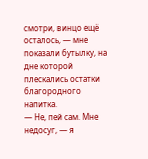смотри, винцо ещё осталось, — мне показали бутылку, на дне которой плескались остатки благородного напитка.
— Не, пей сам. Мне недосуг, — я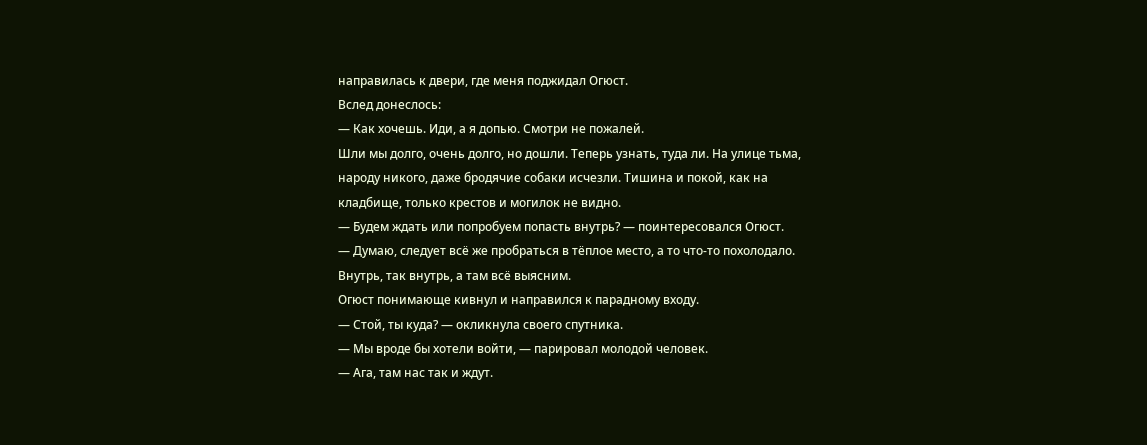направилась к двери, где меня поджидал Огюст.
Вслед донеслось:
— Как хочешь. Иди, а я допью. Смотри не пожалей.
Шли мы долго, очень долго, но дошли. Теперь узнать, туда ли. На улице тьма, народу никого, даже бродячие собаки исчезли. Тишина и покой, как на кладбище, только крестов и могилок не видно.
— Будем ждать или попробуем попасть внутрь? — поинтересовался Огюст.
— Думаю, следует всё же пробраться в тёплое место, а то что-то похолодало. Внутрь, так внутрь, а там всё выясним.
Огюст понимающе кивнул и направился к парадному входу.
— Стой, ты куда? — окликнула своего спутника.
— Мы вроде бы хотели войти, — парировал молодой человек.
— Ага, там нас так и ждут.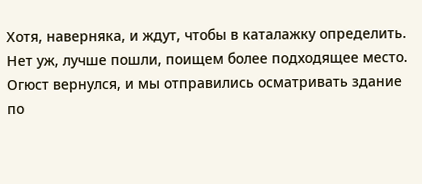Хотя, наверняка, и ждут, чтобы в каталажку определить. Нет уж, лучше пошли, поищем более подходящее место.
Огюст вернулся, и мы отправились осматривать здание по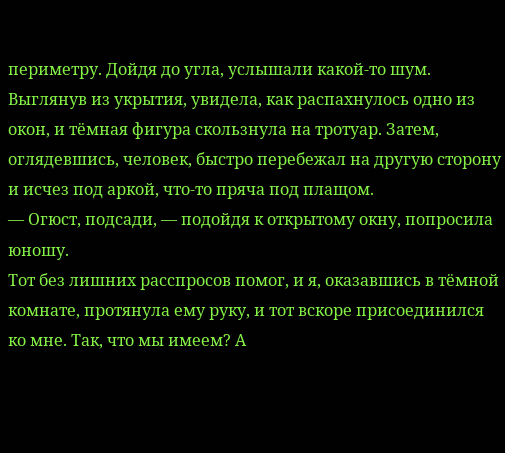периметру. Дойдя до угла, услышали какой-то шум. Выглянув из укрытия, увидела, как распахнулось одно из окон, и тёмная фигура скользнула на тротуар. Затем, оглядевшись, человек, быстро перебежал на другую сторону и исчез под аркой, что-то пряча под плащом.
— Огюст, подсади, — подойдя к открытому окну, попросила юношу.
Тот без лишних расспросов помог, и я, оказавшись в тёмной комнате, протянула ему руку, и тот вскоре присоединился ко мне. Так, что мы имеем? А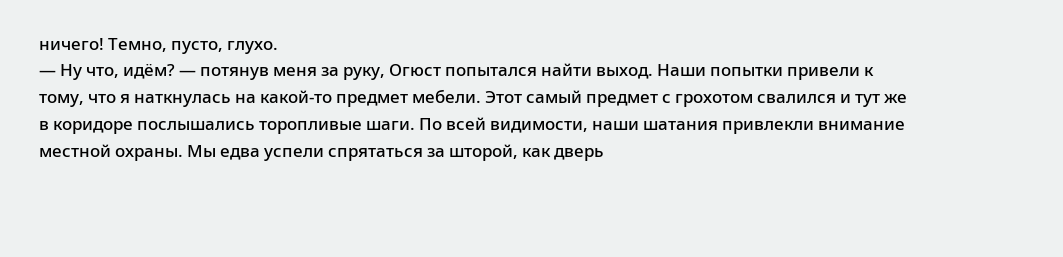ничего! Темно, пусто, глухо.
— Ну что, идём? — потянув меня за руку, Огюст попытался найти выход. Наши попытки привели к тому, что я наткнулась на какой-то предмет мебели. Этот самый предмет с грохотом свалился и тут же в коридоре послышались торопливые шаги. По всей видимости, наши шатания привлекли внимание местной охраны. Мы едва успели спрятаться за шторой, как дверь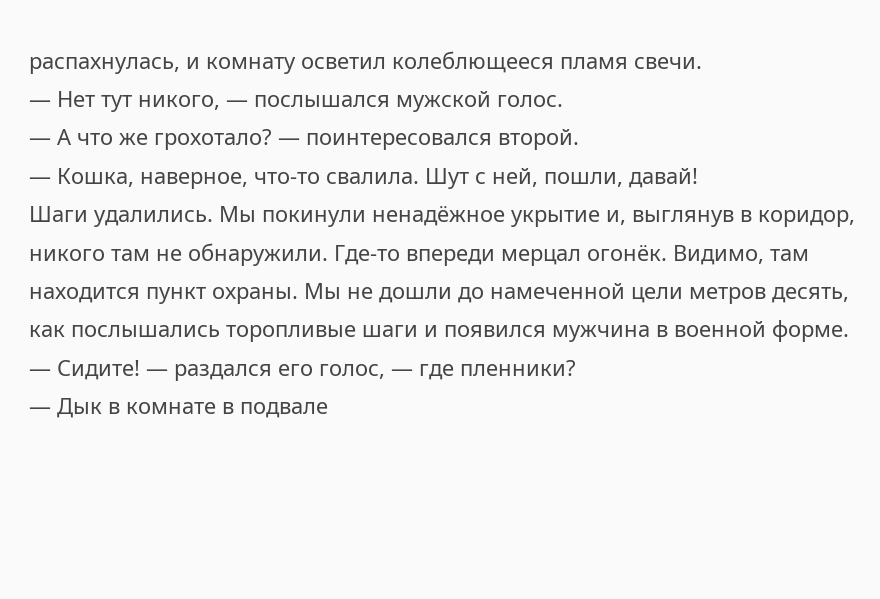распахнулась, и комнату осветил колеблющееся пламя свечи.
— Нет тут никого, — послышался мужской голос.
— А что же грохотало? — поинтересовался второй.
— Кошка, наверное, что-то свалила. Шут с ней, пошли, давай!
Шаги удалились. Мы покинули ненадёжное укрытие и, выглянув в коридор, никого там не обнаружили. Где-то впереди мерцал огонёк. Видимо, там находится пункт охраны. Мы не дошли до намеченной цели метров десять, как послышались торопливые шаги и появился мужчина в военной форме.
— Сидите! — раздался его голос, — где пленники?
— Дык в комнате в подвале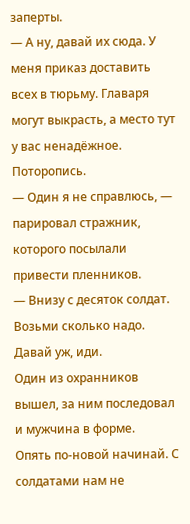заперты.
— А ну, давай их сюда. У меня приказ доставить всех в тюрьму. Главаря могут выкрасть, а место тут у вас ненадёжное. Поторопись.
— Один я не справлюсь, — парировал стражник, которого посылали привести пленников.
— Внизу с десяток солдат. Возьми сколько надо. Давай уж, иди.
Один из охранников вышел, за ним последовал и мужчина в форме.
Опять по-новой начинай. С солдатами нам не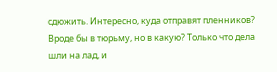сдюжить. Интересно, куда отправят пленников? Вроде бы в тюрьму, но в какую? Только что дела шли на лад, и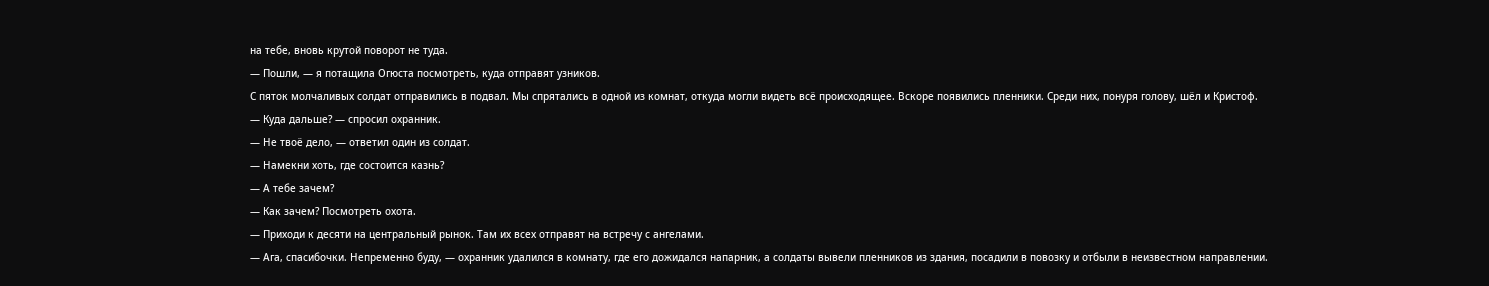на тебе, вновь крутой поворот не туда.
— Пошли, — я потащила Огюста посмотреть, куда отправят узников.
С пяток молчаливых солдат отправились в подвал. Мы спрятались в одной из комнат, откуда могли видеть всё происходящее. Вскоре появились пленники. Среди них, понуря голову, шёл и Кристоф.
— Куда дальше? — спросил охранник.
— Не твоё дело, — ответил один из солдат.
— Намекни хоть, где состоится казнь?
— А тебе зачем?
— Как зачем? Посмотреть охота.
— Приходи к десяти на центральный рынок. Там их всех отправят на встречу с ангелами.
— Ага, спасибочки. Непременно буду, — охранник удалился в комнату, где его дожидался напарник, а солдаты вывели пленников из здания, посадили в повозку и отбыли в неизвестном направлении.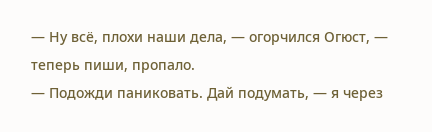— Ну всё, плохи наши дела, — огорчился Огюст, — теперь пиши, пропало.
— Подожди паниковать. Дай подумать, — я через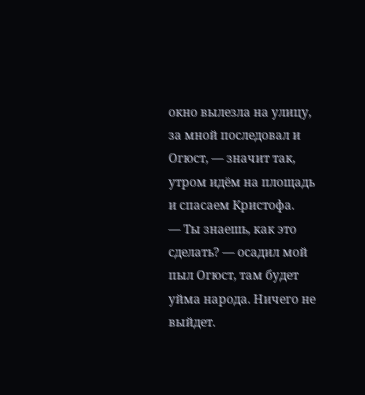окно вылезла на улицу, за мной последовал и Огюст, — значит так, утром идём на площадь и спасаем Кристофа.
— Ты знаешь, как это сделать? — осадил мой пыл Огюст, там будет уйма народа. Ничего не выйдет.